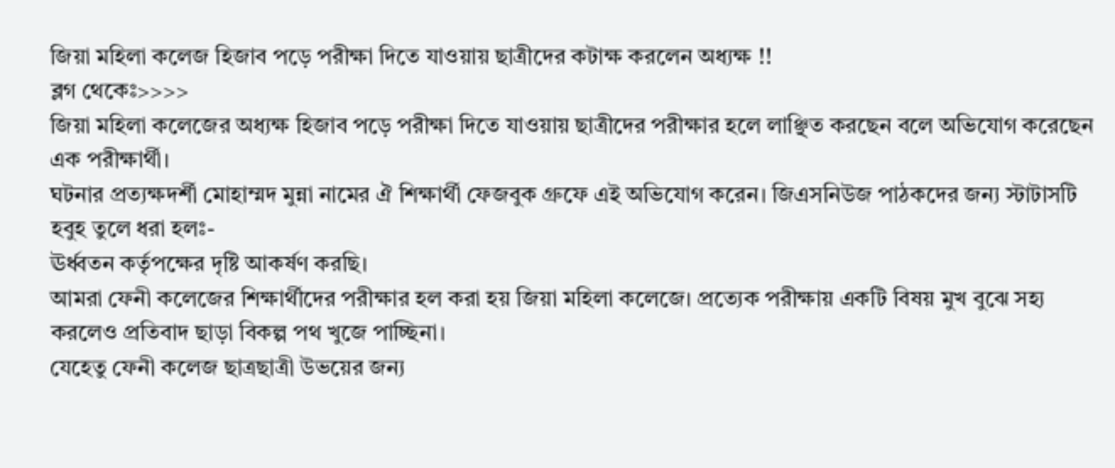জিয়া মহিলা কলেজ হিজাব পড়ে পরীক্ষা দিতে যাওয়ায় ছাত্রীদের কটাক্ষ করলেন অধ্যক্ষ !!
ব্লগ থেকেঃ>>>>
জিয়া মহিলা কলেজের অধ্যক্ষ হিজাব পড়ে পরীক্ষা দিতে যাওয়ায় ছাত্রীদের পরীক্ষার হলে লাঞ্ছিত করছেন বলে অভিযোগ করেছেন এক পরীক্ষার্থী।
ঘটনার প্রত্যক্ষদর্শী মোহাম্মদ মুন্না নামের ঐ শিক্ষার্থী ফেজবুক গ্রুফে এই অভিযোগ করেন। জিএসনিউজ পাঠকদের জন্য স্টাটাসটি হবুহ তুলে ধরা হলঃ-
ঊর্ধ্বতন কর্তৃপক্ষের দৃষ্টি আকর্ষণ করছি।
আমরা ফেনী কলেজের শিক্ষার্থীদের পরীক্ষার হল করা হয় জিয়া মহিলা কলেজে। প্রত্যেক পরীক্ষায় একটি বিষয় মুখ বুঝে সহ্য করলেও প্রতিবাদ ছাড়া বিকল্প পথ খুজে পাচ্ছিনা।
যেহেতু ফেনী কলেজ ছাত্রছাত্রী উভয়ের জন্য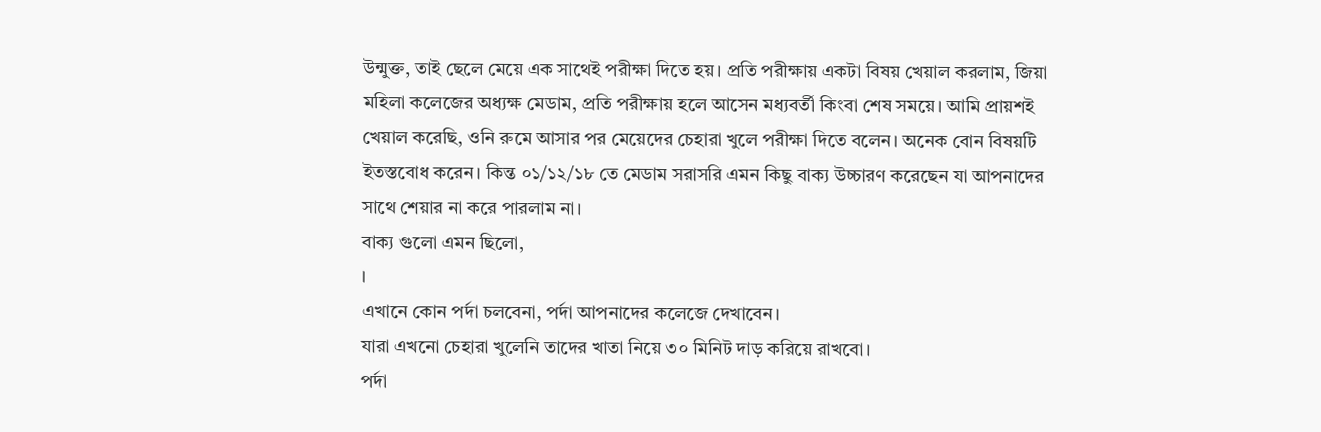উন্মুক্ত, তাই ছেলে মেয়ে এক সাথেই পরীক্ষা দিতে হয়। প্রতি পরীক্ষায় একটা বিষয় খেয়াল করলাম, জিয়া মহিলা কলেজের অধ্যক্ষ মেডাম, প্রতি পরীক্ষায় হলে আসেন মধ্যবর্তী কিংবা শেষ সময়ে। আমি প্রায়শই খেয়াল করেছি, ওনি রুমে আসার পর মেয়েদের চেহারা খুলে পরীক্ষা দিতে বলেন। অনেক বোন বিষয়টি ইতস্তবোধ করেন। কিন্ত ০১/১২/১৮ তে মেডাম সরাসরি এমন কিছু বাক্য উচ্চারণ করেছেন যা আপনাদের সাথে শেয়ার না করে পারলাম না।
বাক্য গুলো এমন ছিলো,
।
এখানে কোন পর্দা চলবেনা, পর্দা আপনাদের কলেজে দেখাবেন।
যারা এখনো চেহারা খুলেনি তাদের খাতা নিয়ে ৩০ মিনিট দাড় করিয়ে রাখবো।
পর্দা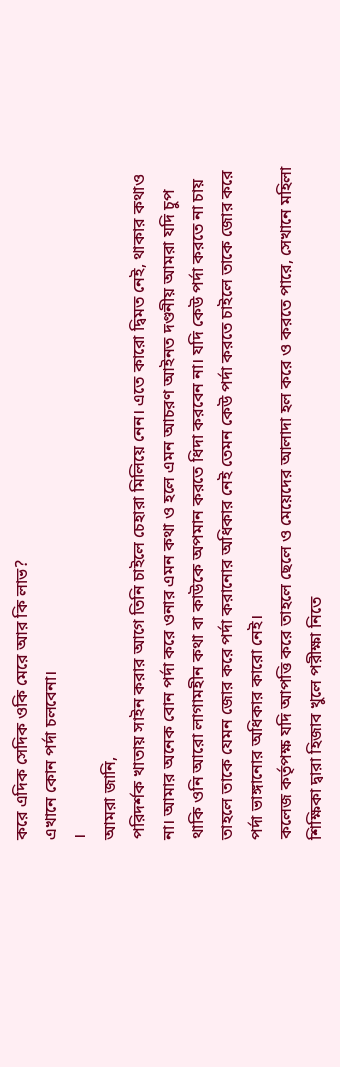করে এদিক সেদিক ওকি মেরে আর কি লাভ?
এখানে কোন পর্দা চলবেনা।
।
আমরা জানি,
পরিদর্শক খাতায় সাইন করার আগে তিনি চাইলে চেহারা মিলিয়ে নেন। এতে কারো দ্বিমত নেই, থাকার কথাও না। আমার অনেক বোন পর্দা করে ওনার এমন কথা ও হলে এমন আচরণ আইনত দণ্ডনীয় আমরা যদি চুপ থাকি ওনি আরো লাগামহীন কথা বা কাউকে অপমান করতে ধিদা করবেন না। যদি কেউ পর্দা করতে না চায় তাহলে তাকে যেমন জোর করে পর্দা করানোর অধিকার নেই তেমন কেউ পর্দা করতে চাইলে তাকে জোর করে পর্দা ভাঙ্গানোর অধিকার কারো নেই।
কলেজ কর্তৃপক্ষ যদি আপত্তি করে তাহলে ছেলে ও মেয়েদের আলাদা হল করে ও করতে পারে, সেখানে মহিলা শিক্ষিকা দ্বারা হিজাব খুলে পরীক্ষা নিতে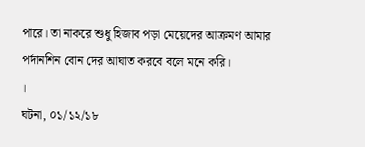পারে। তা নাকরে শুধু হিজাব পড়া মেয়েদের আক্রমণ আমার পর্দানশিন বোন দের আঘাত করবে বলে মনে করি।
।
ঘটনা, ০১/১২/১৮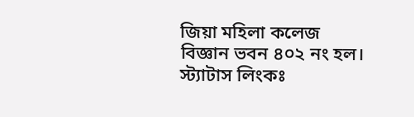জিয়া মহিলা কলেজ
বিজ্ঞান ভবন ৪০২ নং হল।
স্ট্যাটাস লিংকঃ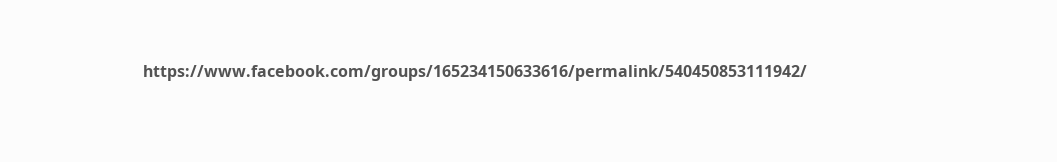https://www.facebook.com/groups/165234150633616/permalink/540450853111942/